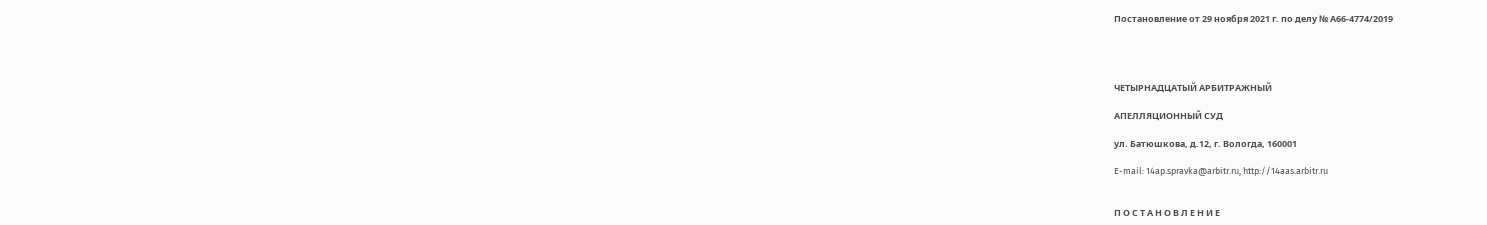Постановление от 29 ноября 2021 г. по делу № А66-4774/2019




ЧЕТЫРНАДЦАТЫЙ АРБИТРАЖНЫЙ

АПЕЛЛЯЦИОННЫЙ СУД

ул. Батюшкова, д.12, г. Вологда, 160001

E-mail: 14ap.spravka@arbitr.ru, http://14aas.arbitr.ru


П О С Т А Н О В Л Е Н И Е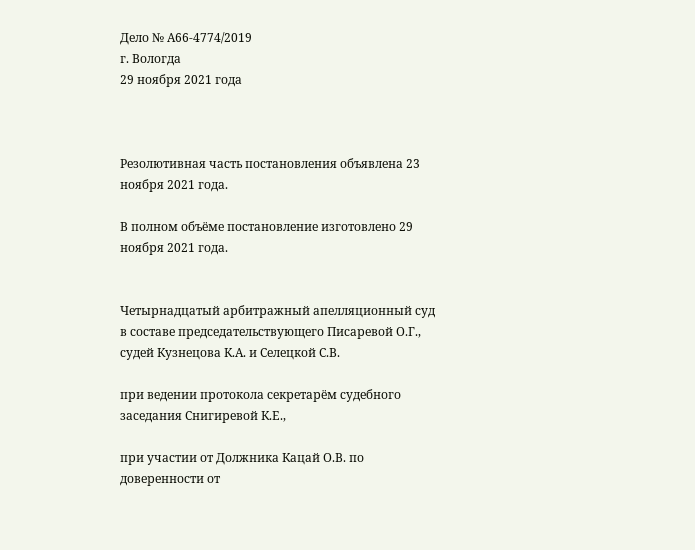Дело № А66-4774/2019
г. Вологда
29 ноября 2021 года



Резолютивная часть постановления объявлена 23 ноября 2021 года.

В полном объёме постановление изготовлено 29 ноября 2021 года.


Четырнадцатый арбитражный апелляционный суд в составе председательствующего Писаревой О.Г., судей Кузнецова К.А. и Селецкой С.В.

при ведении протокола секретарём судебного заседания Снигиревой К.Е.,

при участии от Должника Кацай О.В. по доверенности от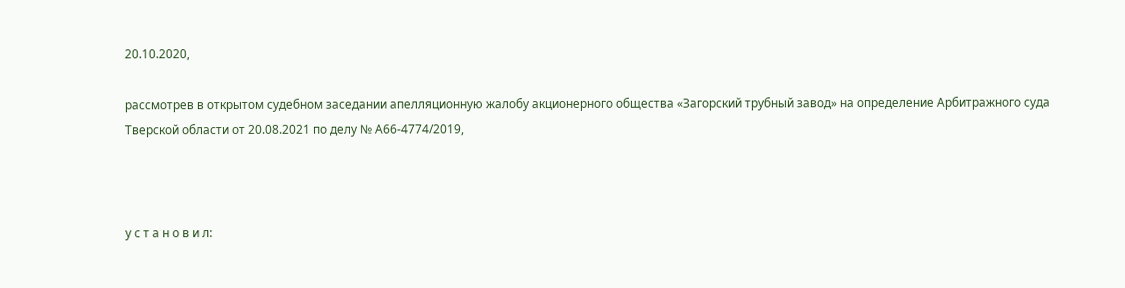20.10.2020,

рассмотрев в открытом судебном заседании апелляционную жалобу акционерного общества «Загорский трубный завод» на определение Арбитражного суда Тверской области от 20.08.2021 по делу № А66-4774/2019,



у с т а н о в и л: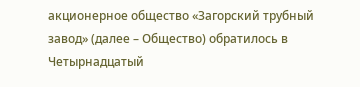акционерное общество «Загорский трубный завод» (далее – Общество) обратилось в Четырнадцатый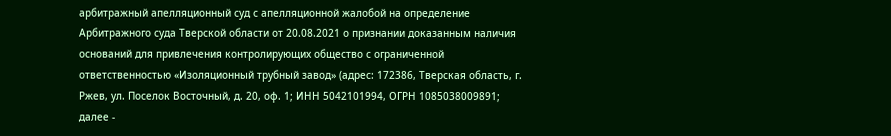арбитражный апелляционный суд с апелляционной жалобой на определение Арбитражного суда Тверской области от 20.08.2021 о признании доказанным наличия оснований для привлечения контролирующих общество с ограниченной ответственностью «Изоляционный трубный завод» (адрес: 172386, Тверская область, г. Ржев, ул. Поселок Восточный, д. 20, оф. 1; ИНН 5042101994, ОГРН 1085038009891; далее -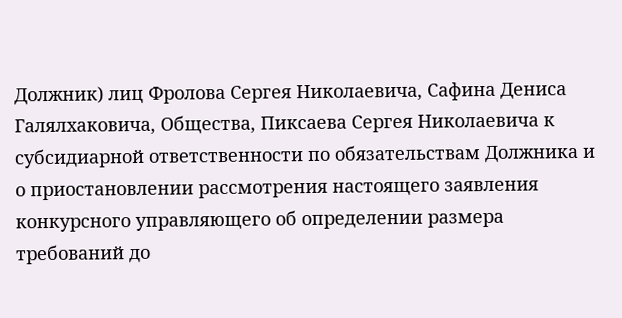Должник) лиц Фролова Сергея Николаевича, Сафина Дениса Галялхаковича, Общества, Пиксаева Сергея Николаевича к субсидиарной ответственности по обязательствам Должника и о приостановлении рассмотрения настоящего заявления конкурсного управляющего об определении размера требований до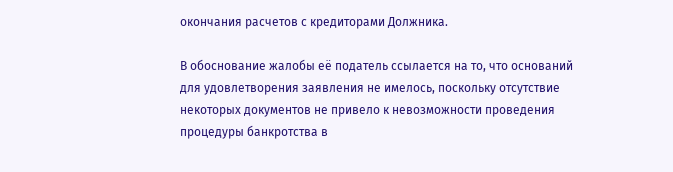окончания расчетов с кредиторами Должника.

В обоснование жалобы её податель ссылается на то, что оснований для удовлетворения заявления не имелось, поскольку отсутствие некоторых документов не привело к невозможности проведения процедуры банкротства в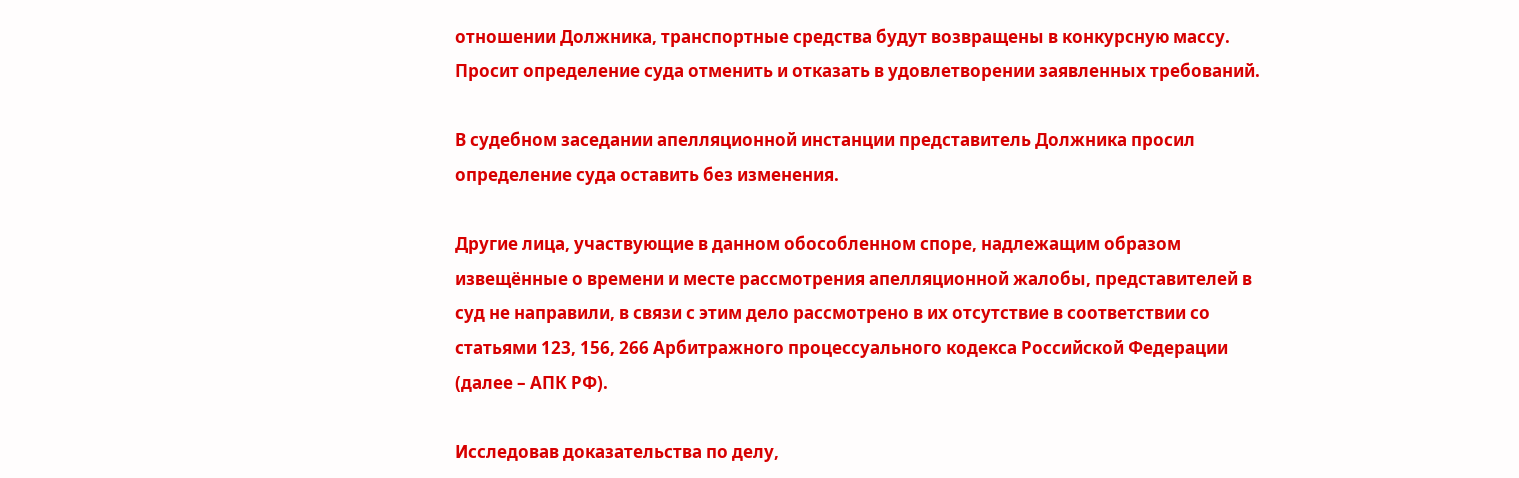отношении Должника, транспортные средства будут возвращены в конкурсную массу. Просит определение суда отменить и отказать в удовлетворении заявленных требований.

В судебном заседании апелляционной инстанции представитель Должника просил определение суда оставить без изменения.

Другие лица, участвующие в данном обособленном споре, надлежащим образом извещённые о времени и месте рассмотрения апелляционной жалобы, представителей в суд не направили, в связи с этим дело рассмотрено в их отсутствие в соответствии со статьями 123, 156, 266 Арбитражного процессуального кодекса Российской Федерации (далее – АПК РФ).

Исследовав доказательства по делу,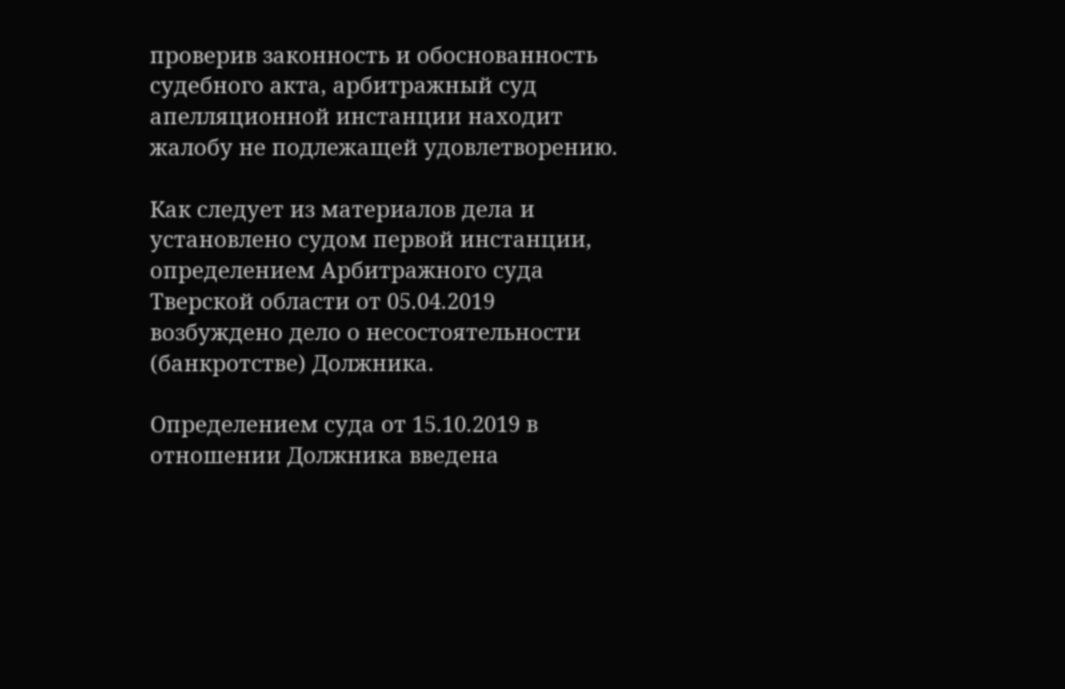проверив законность и обоснованность судебного акта, арбитражный суд апелляционной инстанции находит жалобу не подлежащей удовлетворению.

Как следует из материалов дела и установлено судом первой инстанции, определением Арбитражного суда Тверской области от 05.04.2019 возбуждено дело о несостоятельности (банкротстве) Должника.

Определением суда от 15.10.2019 в отношении Должника введена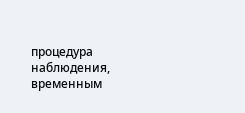процедура наблюдения, временным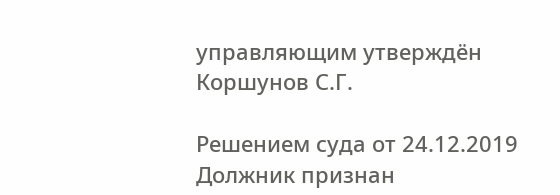управляющим утверждён Коршунов С.Г.

Решением суда от 24.12.2019 Должник признан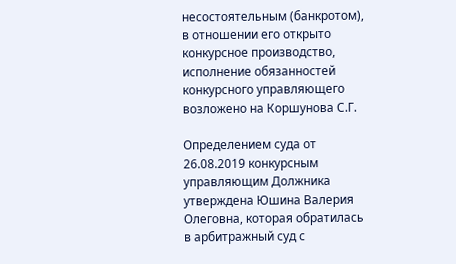несостоятельным (банкротом), в отношении его открыто конкурсное производство, исполнение обязанностей конкурсного управляющего возложено на Коршунова С.Г.

Определением суда от 26.08.2019 конкурсным управляющим Должника утверждена Юшина Валерия Олеговна, которая обратилась в арбитражный суд с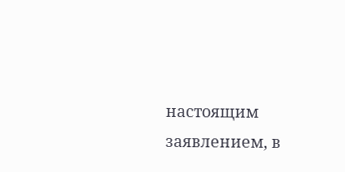настоящим заявлением, в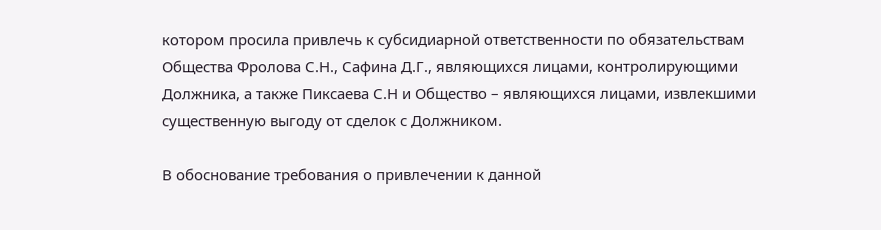котором просила привлечь к субсидиарной ответственности по обязательствам Общества Фролова С.Н., Сафина Д.Г., являющихся лицами, контролирующими Должника, а также Пиксаева С.Н и Общество – являющихся лицами, извлекшими существенную выгоду от сделок с Должником.

В обоснование требования о привлечении к данной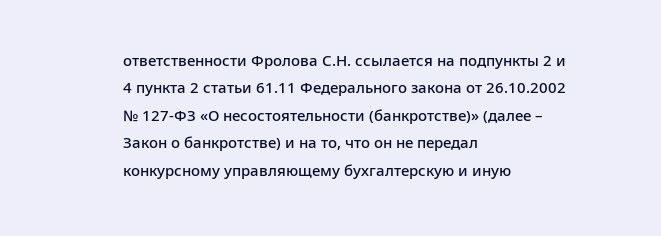ответственности Фролова С.Н. ссылается на подпункты 2 и 4 пункта 2 статьи 61.11 Федерального закона от 26.10.2002 № 127-ФЗ «О несостоятельности (банкротстве)» (далее – Закон о банкротстве) и на то, что он не передал конкурсному управляющему бухгалтерскую и иную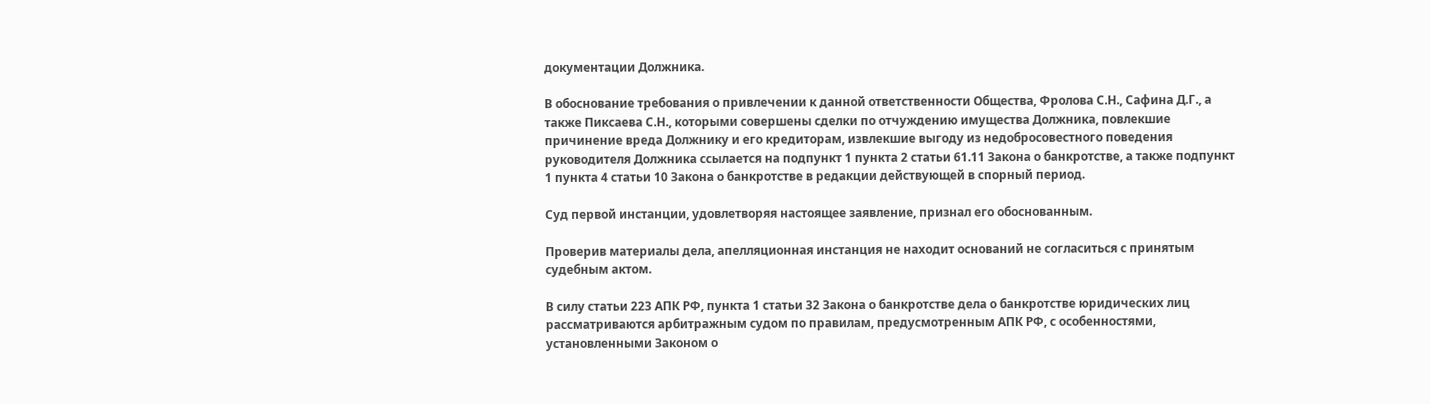документации Должника.

В обоснование требования о привлечении к данной ответственности Общества, Фролова С.Н., Сафина Д.Г., а также Пиксаева С.Н., которыми совершены сделки по отчуждению имущества Должника, повлекшие причинение вреда Должнику и его кредиторам, извлекшие выгоду из недобросовестного поведения руководителя Должника ссылается на подпункт 1 пункта 2 статьи 61.11 Закона о банкротстве, а также подпункт 1 пункта 4 статьи 10 Закона о банкротстве в редакции действующей в спорный период.

Суд первой инстанции, удовлетворяя настоящее заявление, признал его обоснованным.

Проверив материалы дела, апелляционная инстанция не находит оснований не согласиться с принятым судебным актом.

В силу статьи 223 АПК РФ, пункта 1 статьи 32 Закона о банкротстве дела о банкротстве юридических лиц рассматриваются арбитражным судом по правилам, предусмотренным АПК РФ, с особенностями, установленными Законом о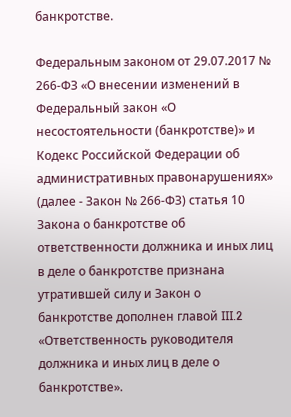банкротстве.

Федеральным законом от 29.07.2017 № 266-ФЗ «О внесении изменений в Федеральный закон «О несостоятельности (банкротстве)» и Кодекс Российской Федерации об административных правонарушениях» (далее - Закон № 266-ФЗ) статья 10 Закона о банкротстве об ответственности должника и иных лиц в деле о банкротстве признана утратившей силу и Закон о банкротстве дополнен главой III.2 «Ответственность руководителя должника и иных лиц в деле о банкротстве».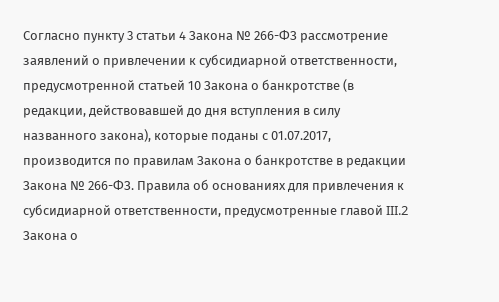Согласно пункту 3 статьи 4 Закона № 266-ФЗ рассмотрение заявлений о привлечении к субсидиарной ответственности, предусмотренной статьей 10 Закона о банкротстве (в редакции, действовавшей до дня вступления в силу названного закона), которые поданы с 01.07.2017, производится по правилам Закона о банкротстве в редакции Закона № 266-ФЗ. Правила об основаниях для привлечения к субсидиарной ответственности, предусмотренные главой III.2 Закона о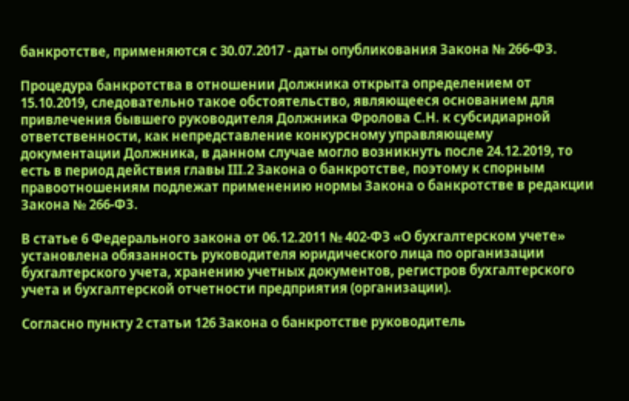банкротстве, применяются с 30.07.2017 - даты опубликования Закона № 266-ФЗ.

Процедура банкротства в отношении Должника открыта определением от 15.10.2019, следовательно такое обстоятельство, являющееся основанием для привлечения бывшего руководителя Должника Фролова С.Н. к субсидиарной ответственности, как непредставление конкурсному управляющему документации Должника, в данном случае могло возникнуть после 24.12.2019, то есть в период действия главы III.2 Закона о банкротстве, поэтому к спорным правоотношениям подлежат применению нормы Закона о банкротстве в редакции Закона № 266-ФЗ.

В статье 6 Федерального закона от 06.12.2011 № 402-ФЗ «О бухгалтерском учете» установлена обязанность руководителя юридического лица по организации бухгалтерского учета, хранению учетных документов, регистров бухгалтерского учета и бухгалтерской отчетности предприятия (организации).

Согласно пункту 2 статьи 126 Закона о банкротстве руководитель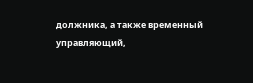должника, а также временный управляющий,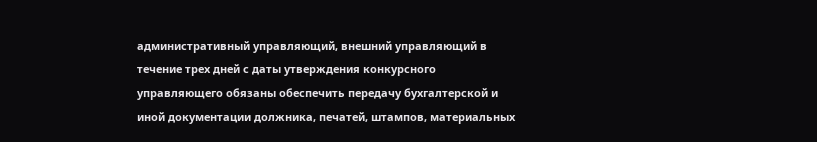административный управляющий, внешний управляющий в течение трех дней с даты утверждения конкурсного управляющего обязаны обеспечить передачу бухгалтерской и иной документации должника, печатей, штампов, материальных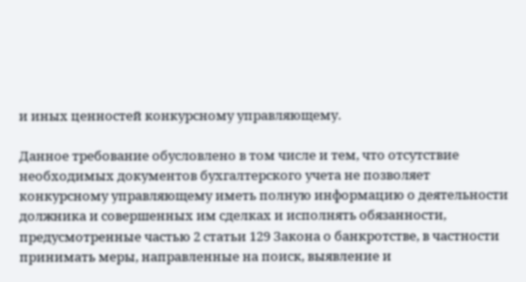и иных ценностей конкурсному управляющему.

Данное требование обусловлено в том числе и тем, что отсутствие необходимых документов бухгалтерского учета не позволяет конкурсному управляющему иметь полную информацию о деятельности должника и совершенных им сделках и исполнять обязанности, предусмотренные частью 2 статьи 129 Закона о банкротстве, в частности принимать меры, направленные на поиск, выявление и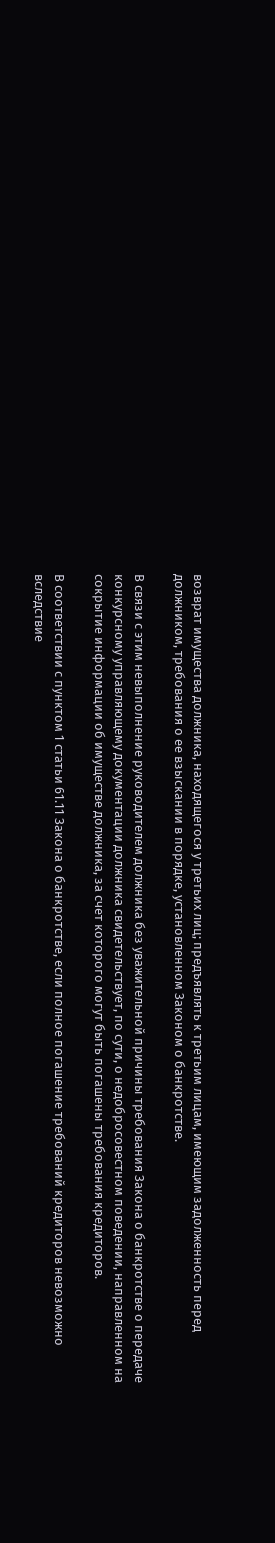возврат имущества должника, находящегося у третьих лиц; предъявлять к третьим лицам, имеющим задолженность перед должником, требования о ее взыскании в порядке, установленном Законом о банкротстве.

В связи с этим невыполнение руководителем должника без уважительной причины требования Закона о банкротстве о передаче конкурсному управляющему документации должника свидетельствует, по сути, о недобросовестном поведении, направленном на сокрытие информации об имуществе должника, за счет которого могут быть погашены требования кредиторов.

В соответствии с пунктом 1 статьи 61.11 Закона о банкротстве, если полное погашение требований кредиторов невозможно вследствие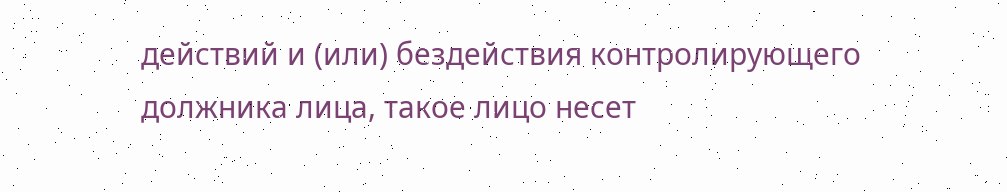действий и (или) бездействия контролирующего должника лица, такое лицо несет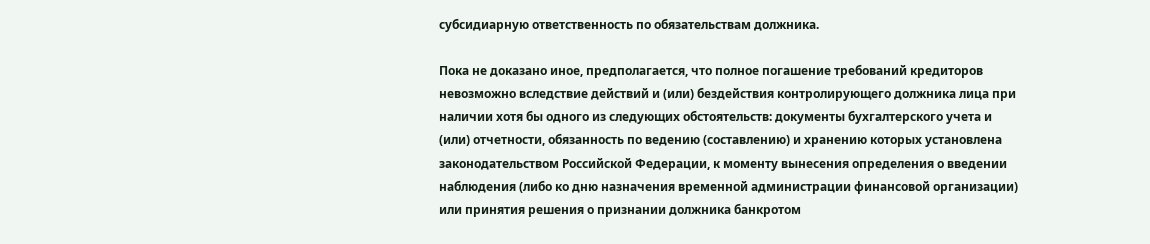субсидиарную ответственность по обязательствам должника.

Пока не доказано иное, предполагается, что полное погашение требований кредиторов невозможно вследствие действий и (или) бездействия контролирующего должника лица при наличии хотя бы одного из следующих обстоятельств: документы бухгалтерского учета и (или) отчетности, обязанность по ведению (составлению) и хранению которых установлена законодательством Российской Федерации, к моменту вынесения определения о введении наблюдения (либо ко дню назначения временной администрации финансовой организации) или принятия решения о признании должника банкротом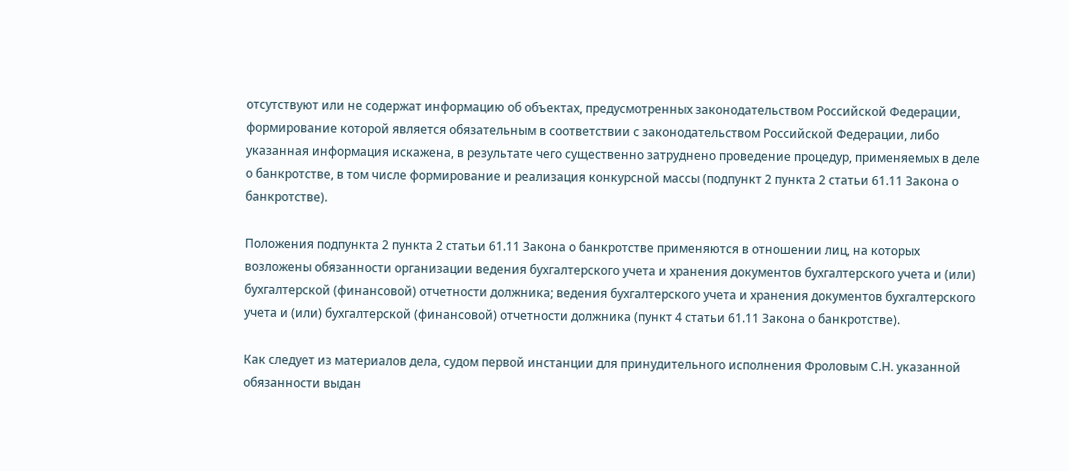отсутствуют или не содержат информацию об объектах, предусмотренных законодательством Российской Федерации, формирование которой является обязательным в соответствии с законодательством Российской Федерации, либо указанная информация искажена, в результате чего существенно затруднено проведение процедур, применяемых в деле о банкротстве, в том числе формирование и реализация конкурсной массы (подпункт 2 пункта 2 статьи 61.11 Закона о банкротстве).

Положения подпункта 2 пункта 2 статьи 61.11 Закона о банкротстве применяются в отношении лиц, на которых возложены обязанности организации ведения бухгалтерского учета и хранения документов бухгалтерского учета и (или) бухгалтерской (финансовой) отчетности должника; ведения бухгалтерского учета и хранения документов бухгалтерского учета и (или) бухгалтерской (финансовой) отчетности должника (пункт 4 статьи 61.11 Закона о банкротстве).

Как следует из материалов дела, судом первой инстанции для принудительного исполнения Фроловым С.Н. указанной обязанности выдан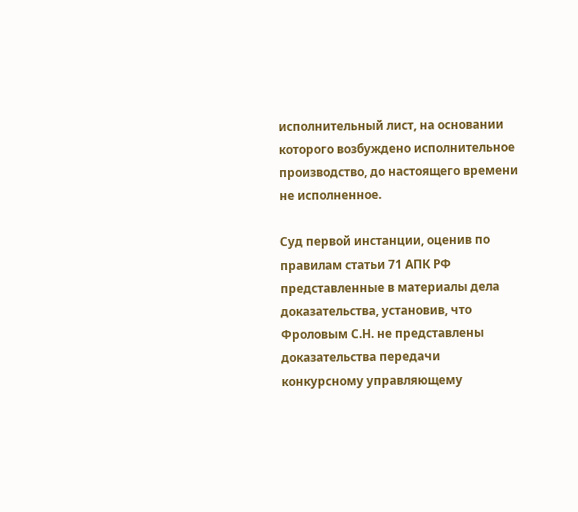исполнительный лист, на основании которого возбуждено исполнительное производство, до настоящего времени не исполненное.

Суд первой инстанции, оценив по правилам статьи 71 АПК РФ представленные в материалы дела доказательства, установив, что Фроловым С.Н. не представлены доказательства передачи конкурсному управляющему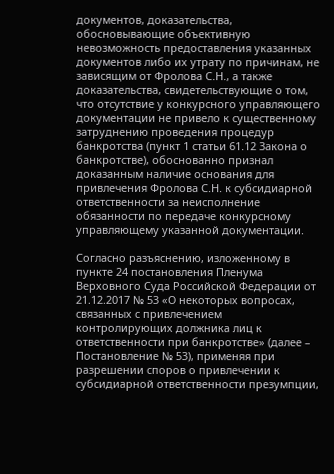документов, доказательства, обосновывающие объективную невозможность предоставления указанных документов либо их утрату по причинам, не зависящим от Фролова С.Н., а также доказательства, свидетельствующие о том, что отсутствие у конкурсного управляющего документации не привело к существенному затруднению проведения процедур банкротства (пункт 1 статьи 61.12 Закона о банкротстве), обоснованно признал доказанным наличие основания для привлечения Фролова С.Н. к субсидиарной ответственности за неисполнение обязанности по передаче конкурсному управляющему указанной документации.

Согласно разъяснению, изложенному в пункте 24 постановления Пленума Верховного Суда Российской Федерации от 21.12.2017 № 53 «О некоторых вопросах, связанных с привлечением контролирующих должника лиц к ответственности при банкротстве» (далее – Постановление № 53), применяя при разрешении споров о привлечении к субсидиарной ответственности презумпции,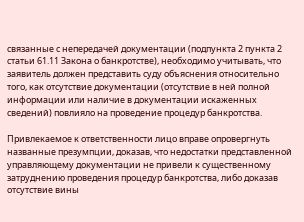связанные с непередачей документации (подпункта 2 пункта 2 статьи 61.11 Закона о банкротстве), необходимо учитывать, что заявитель должен представить суду объяснения относительно того, как отсутствие документации (отсутствие в ней полной информации или наличие в документации искаженных сведений) повлияло на проведение процедур банкротства.

Привлекаемое к ответственности лицо вправе опровергнуть названные презумпции, доказав, что недостатки представленной управляющему документации не привели к существенному затруднению проведения процедур банкротства, либо доказав отсутствие вины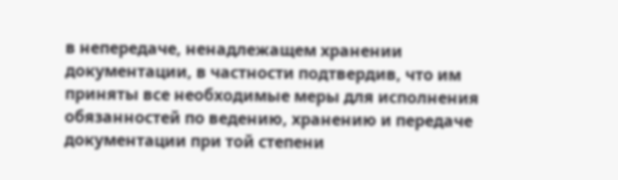в непередаче, ненадлежащем хранении документации, в частности подтвердив, что им приняты все необходимые меры для исполнения обязанностей по ведению, хранению и передаче документации при той степени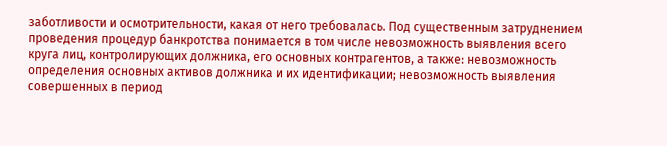заботливости и осмотрительности, какая от него требовалась. Под существенным затруднением проведения процедур банкротства понимается в том числе невозможность выявления всего круга лиц, контролирующих должника, его основных контрагентов, а также: невозможность определения основных активов должника и их идентификации; невозможность выявления совершенных в период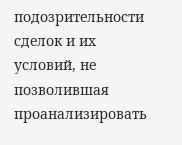подозрительности сделок и их условий, не позволившая проанализировать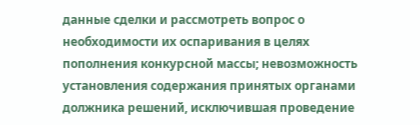данные сделки и рассмотреть вопрос о необходимости их оспаривания в целях пополнения конкурсной массы; невозможность установления содержания принятых органами должника решений, исключившая проведение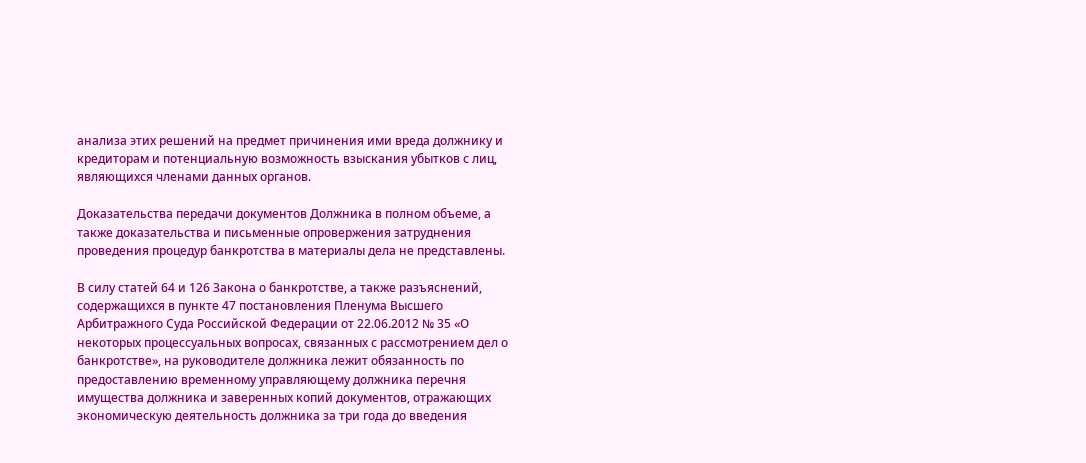анализа этих решений на предмет причинения ими вреда должнику и кредиторам и потенциальную возможность взыскания убытков с лиц, являющихся членами данных органов.

Доказательства передачи документов Должника в полном объеме, а также доказательства и письменные опровержения затруднения проведения процедур банкротства в материалы дела не представлены.

В силу статей 64 и 126 Закона о банкротстве, а также разъяснений, содержащихся в пункте 47 постановления Пленума Высшего Арбитражного Суда Российской Федерации от 22.06.2012 № 35 «О некоторых процессуальных вопросах, связанных с рассмотрением дел о банкротстве», на руководителе должника лежит обязанность по предоставлению временному управляющему должника перечня имущества должника и заверенных копий документов, отражающих экономическую деятельность должника за три года до введения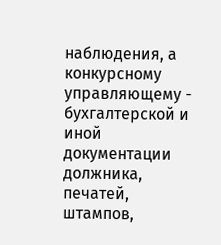наблюдения, а конкурсному управляющему - бухгалтерской и иной документации должника, печатей, штампов,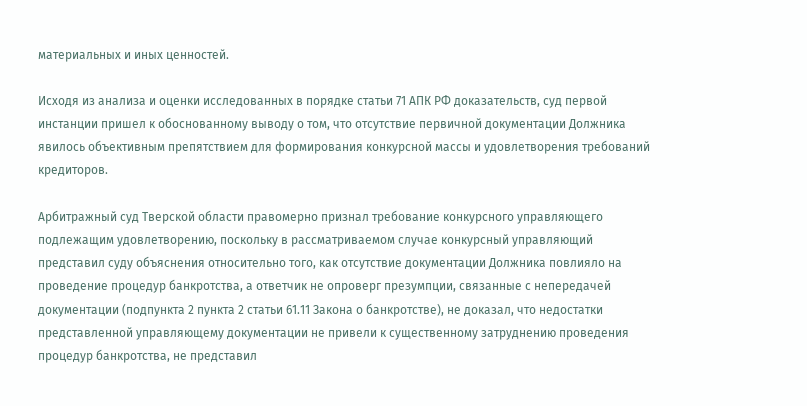материальных и иных ценностей.

Исходя из анализа и оценки исследованных в порядке статьи 71 АПК РФ доказательств, суд первой инстанции пришел к обоснованному выводу о том, что отсутствие первичной документации Должника явилось объективным препятствием для формирования конкурсной массы и удовлетворения требований кредиторов.

Арбитражный суд Тверской области правомерно признал требование конкурсного управляющего подлежащим удовлетворению, поскольку в рассматриваемом случае конкурсный управляющий представил суду объяснения относительно того, как отсутствие документации Должника повлияло на проведение процедур банкротства, а ответчик не опроверг презумпции, связанные с непередачей документации (подпункта 2 пункта 2 статьи 61.11 Закона о банкротстве), не доказал, что недостатки представленной управляющему документации не привели к существенному затруднению проведения процедур банкротства, не представил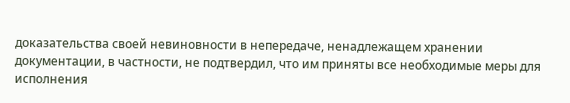доказательства своей невиновности в непередаче, ненадлежащем хранении документации, в частности, не подтвердил, что им приняты все необходимые меры для исполнения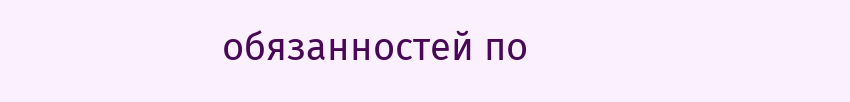обязанностей по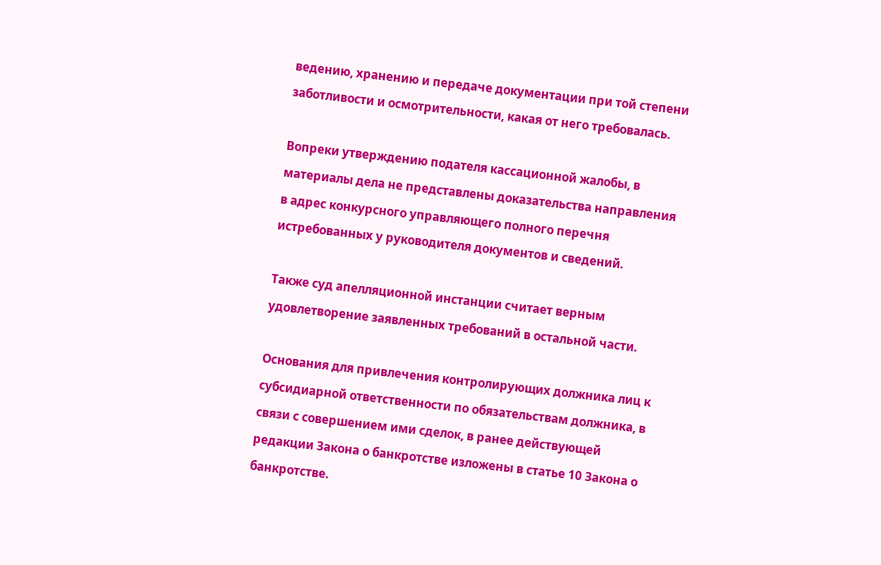ведению, хранению и передаче документации при той степени заботливости и осмотрительности, какая от него требовалась.

Вопреки утверждению подателя кассационной жалобы, в материалы дела не представлены доказательства направления в адрес конкурсного управляющего полного перечня истребованных у руководителя документов и сведений.

Также суд апелляционной инстанции считает верным удовлетворение заявленных требований в остальной части.

Основания для привлечения контролирующих должника лиц к субсидиарной ответственности по обязательствам должника, в связи с совершением ими сделок, в ранее действующей редакции Закона о банкротстве изложены в статье 10 Закона о банкротстве.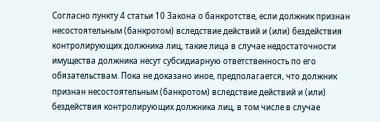Согласно пункту 4 статьи 10 Закона о банкротстве, если должник признан несостоятельным (банкротом) вследствие действий и (или) бездействия контролирующих должника лиц, такие лица в случае недостаточности имущества должника несут субсидиарную ответственность по его обязательствам. Пока не доказано иное, предполагается, что должник признан несостоятельным (банкротом) вследствие действий и (или) бездействия контролирующих должника лиц, в том числе в случае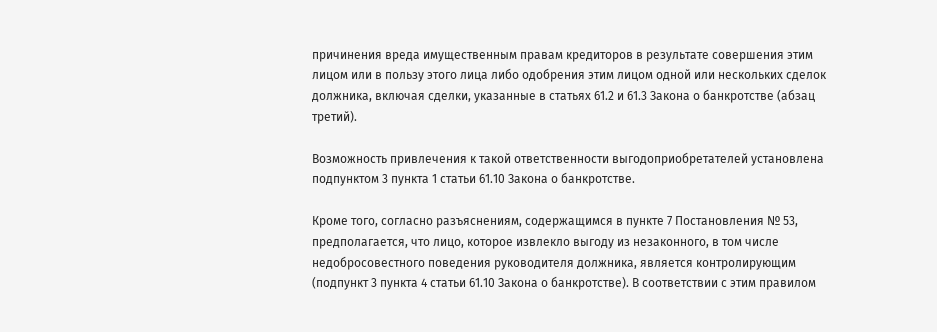причинения вреда имущественным правам кредиторов в результате совершения этим лицом или в пользу этого лица либо одобрения этим лицом одной или нескольких сделок должника, включая сделки, указанные в статьях 61.2 и 61.3 Закона о банкротстве (абзац третий).

Возможность привлечения к такой ответственности выгодоприобретателей установлена подпунктом 3 пункта 1 статьи 61.10 Закона о банкротстве.

Кроме того, согласно разъяснениям, содержащимся в пункте 7 Постановления № 53, предполагается, что лицо, которое извлекло выгоду из незаконного, в том числе недобросовестного поведения руководителя должника, является контролирующим (подпункт 3 пункта 4 статьи 61.10 Закона о банкротстве). В соответствии с этим правилом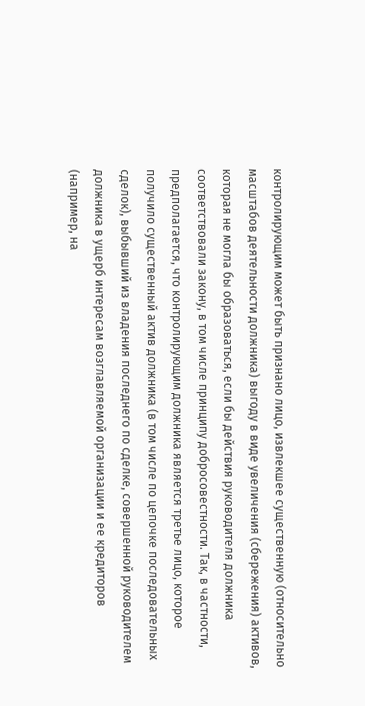контролирующим может быть признано лицо, извлекшее существенную (относительно масштабов деятельности должника) выгоду в виде увеличения (сбережения) активов, которая не могла бы образоваться, если бы действия руководителя должника соответствовали закону, в том числе принципу добросовестности. Так, в частности, предполагается, что контролирующим должника является третье лицо, которое получило существенный актив должника (в том числе по цепочке последовательных сделок), выбывший из владения последнего по сделке, совершенной руководителем должника в ущерб интересам возглавляемой организации и ее кредиторов (например, на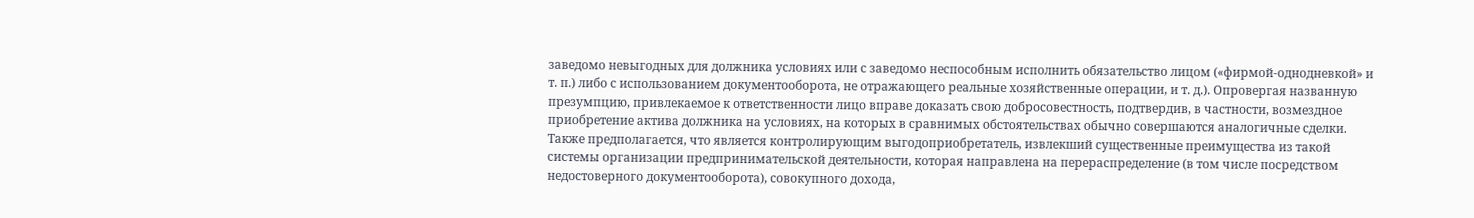заведомо невыгодных для должника условиях или с заведомо неспособным исполнить обязательство лицом («фирмой-однодневкой» и т. п.) либо с использованием документооборота, не отражающего реальные хозяйственные операции, и т. д.). Опровергая названную презумпцию, привлекаемое к ответственности лицо вправе доказать свою добросовестность, подтвердив, в частности, возмездное приобретение актива должника на условиях, на которых в сравнимых обстоятельствах обычно совершаются аналогичные сделки. Также предполагается, что является контролирующим выгодоприобретатель, извлекший существенные преимущества из такой системы организации предпринимательской деятельности, которая направлена на перераспределение (в том числе посредством недостоверного документооборота), совокупного дохода,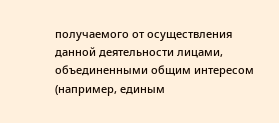получаемого от осуществления данной деятельности лицами, объединенными общим интересом (например, единым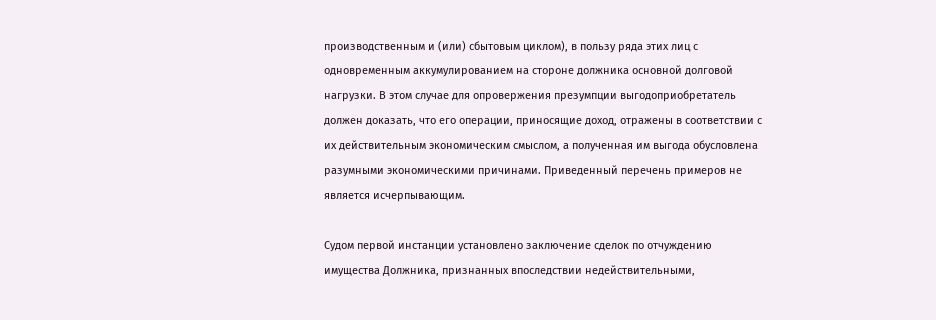производственным и (или) сбытовым циклом), в пользу ряда этих лиц с одновременным аккумулированием на стороне должника основной долговой нагрузки. В этом случае для опровержения презумпции выгодоприобретатель должен доказать, что его операции, приносящие доход, отражены в соответствии с их действительным экономическим смыслом, а полученная им выгода обусловлена разумными экономическими причинами. Приведенный перечень примеров не является исчерпывающим.

Судом первой инстанции установлено заключение сделок по отчуждению имущества Должника, признанных впоследствии недействительными,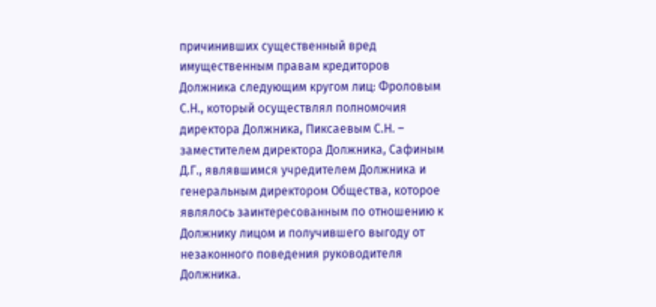причинивших существенный вред имущественным правам кредиторов Должника следующим кругом лиц: Фроловым С.Н., который осуществлял полномочия директора Должника, Пиксаевым С.Н. – заместителем директора Должника, Сафиным Д.Г., являвшимся учредителем Должника и генеральным директором Общества, которое являлось заинтересованным по отношению к Должнику лицом и получившего выгоду от незаконного поведения руководителя Должника.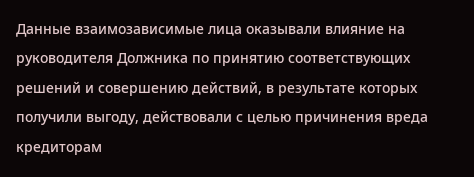Данные взаимозависимые лица оказывали влияние на руководителя Должника по принятию соответствующих решений и совершению действий, в результате которых получили выгоду, действовали с целью причинения вреда кредиторам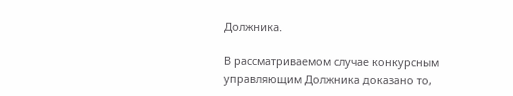Должника.

В рассматриваемом случае конкурсным управляющим Должника доказано то,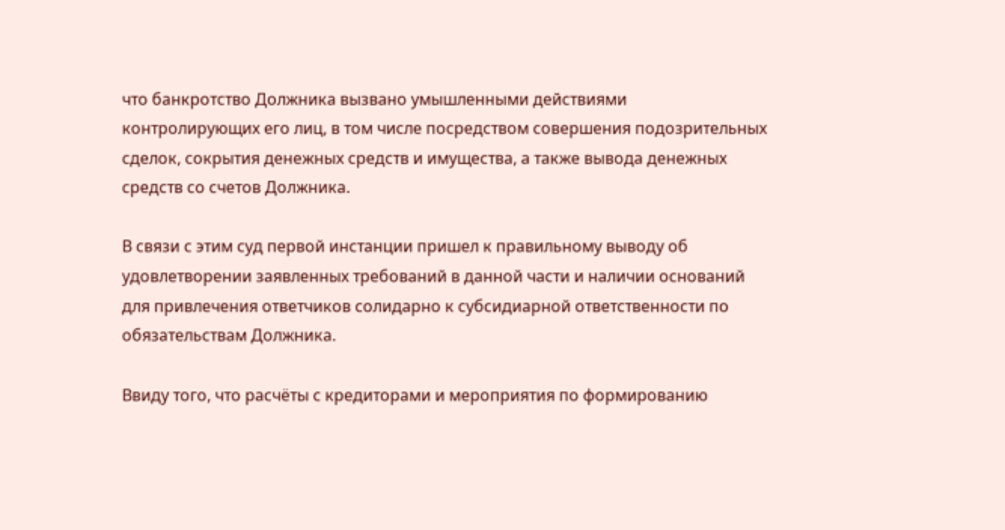что банкротство Должника вызвано умышленными действиями контролирующих его лиц, в том числе посредством совершения подозрительных сделок, сокрытия денежных средств и имущества, а также вывода денежных средств со счетов Должника.

В связи с этим суд первой инстанции пришел к правильному выводу об удовлетворении заявленных требований в данной части и наличии оснований для привлечения ответчиков солидарно к субсидиарной ответственности по обязательствам Должника.

Ввиду того, что расчёты с кредиторами и мероприятия по формированию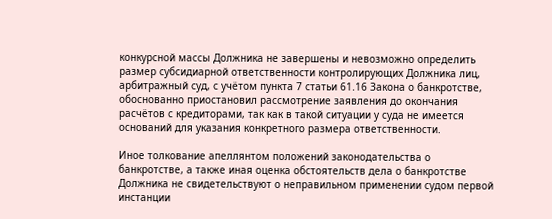конкурсной массы Должника не завершены и невозможно определить размер субсидиарной ответственности контролирующих Должника лиц, арбитражный суд, с учётом пункта 7 статьи 61.16 Закона о банкротстве, обоснованно приостановил рассмотрение заявления до окончания расчётов с кредиторами, так как в такой ситуации у суда не имеется оснований для указания конкретного размера ответственности.

Иное толкование апеллянтом положений законодательства о банкротстве, а также иная оценка обстоятельств дела о банкротстве Должника не свидетельствуют о неправильном применении судом первой инстанции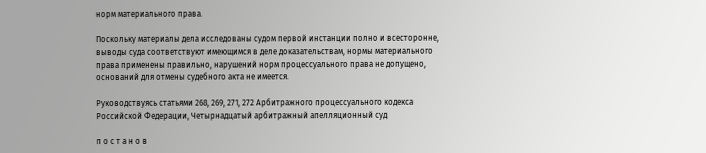норм материального права.

Поскольку материалы дела исследованы судом первой инстанции полно и всесторонне, выводы суда соответствуют имеющимся в деле доказательствам, нормы материального права применены правильно, нарушений норм процессуального права не допущено, оснований для отмены судебного акта не имеется.

Руководствуясь статьями 268, 269, 271, 272 Арбитражного процессуального кодекса Российской Федерации, Четырнадцатый арбитражный апелляционный суд

п о с т а н о в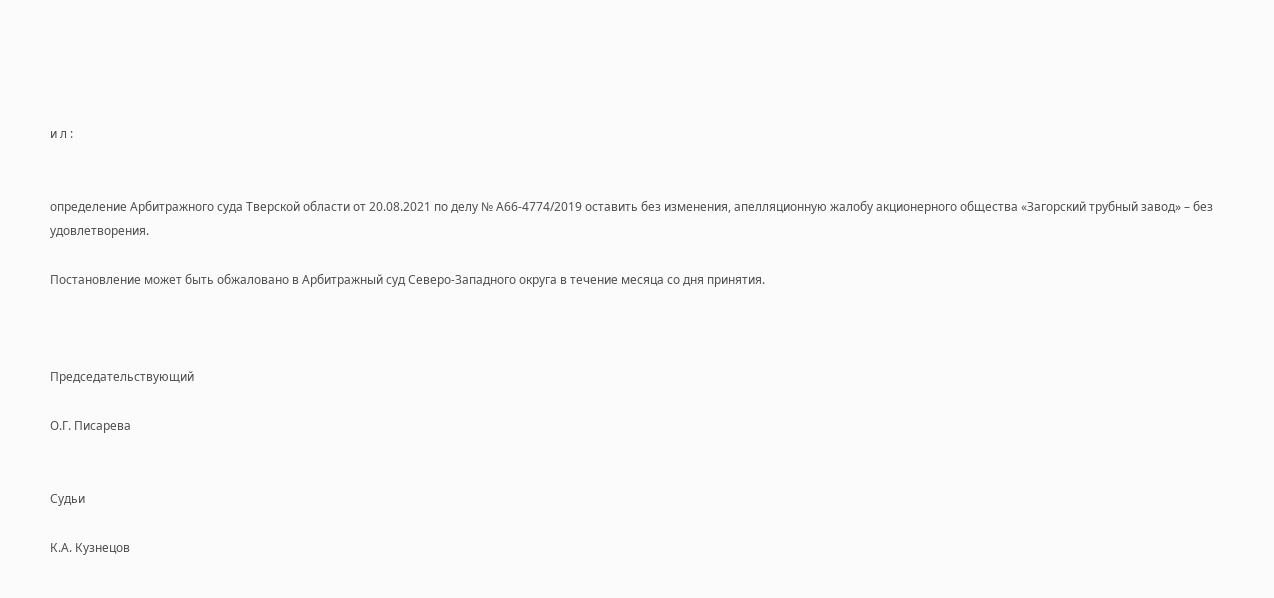и л :


определение Арбитражного суда Тверской области от 20.08.2021 по делу № А66-4774/2019 оставить без изменения, апелляционную жалобу акционерного общества «Загорский трубный завод» – без удовлетворения.

Постановление может быть обжаловано в Арбитражный суд Северо-Западного округа в течение месяца со дня принятия.



Председательствующий

О.Г. Писарева


Судьи

К.А. Кузнецов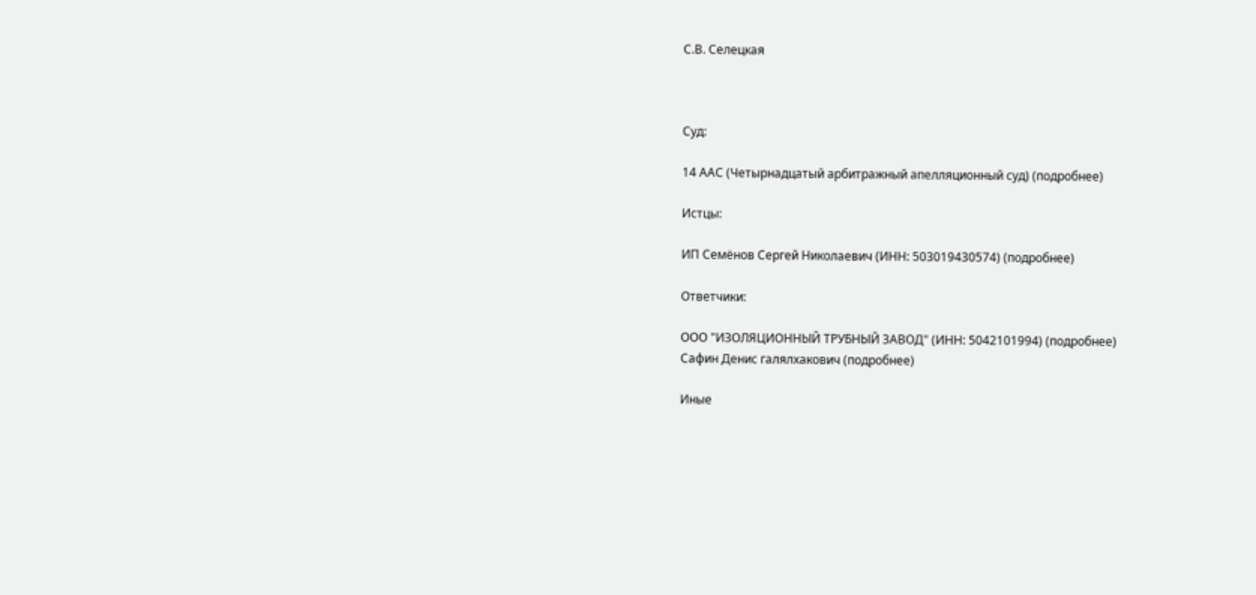С.В. Селецкая



Суд:

14 ААС (Четырнадцатый арбитражный апелляционный суд) (подробнее)

Истцы:

ИП Семёнов Сергей Николаевич (ИНН: 503019430574) (подробнее)

Ответчики:

ООО "ИЗОЛЯЦИОННЫЙ ТРУБНЫЙ ЗАВОД" (ИНН: 5042101994) (подробнее)
Сафин Денис галялхакович (подробнее)

Иные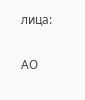лица:

АО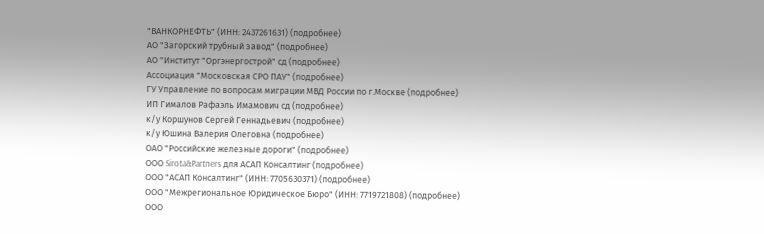"ВАНКОРНЕФТЬ" (ИНН: 2437261631) (подробнее)
АО "Загорский трубный завод" (подробнее)
АО "Институт "Оргэнергострой" сд (подробнее)
Ассоциация "Московская СРО ПАУ" (подробнее)
ГУ Управление по вопросам миграции МВД России по г.Москве (подробнее)
ИП Гималов Рафаэль Имамович сд (подробнее)
к/у Коршунов Сергей Геннадьевич (подробнее)
к/у Юшина Валерия Олеговна (подробнее)
ОАО "Российские железные дороги" (подробнее)
ООО Sirota&Partners для АСАП Консалтинг (подробнее)
ООО "АСАП Консалтинг" (ИНН: 7705630371) (подробнее)
ООО "Межрегиональное Юридическое Бюро" (ИНН: 7719721808) (подробнее)
ООО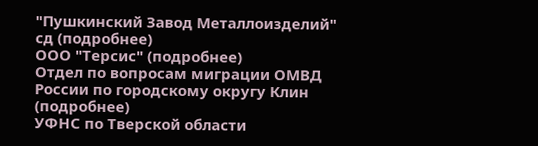"Пушкинский Завод Металлоизделий" сд (подробнее)
ООО "Терсис" (подробнее)
Отдел по вопросам миграции ОМВД России по городскому округу Клин (подробнее)
УФНС по Тверской области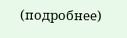(подробнее)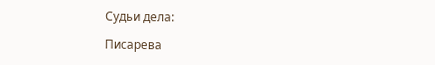Судьи дела:

Писарева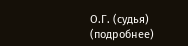О.Г. (судья) (подробнее)